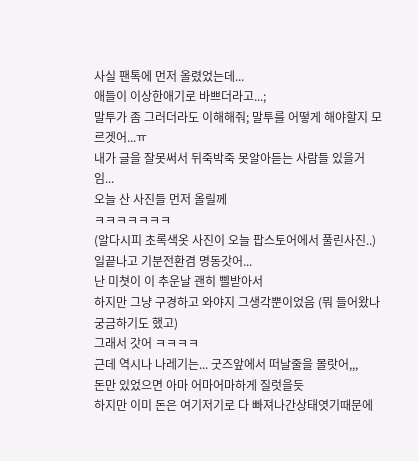사실 팬톡에 먼저 올렸었는데...
애들이 이상한애기로 바쁘더라고...;
말투가 좀 그러더라도 이해해줘; 말투를 어떻게 해야할지 모르겟어...ㅠ
내가 글을 잘못써서 뒤죽박죽 못알아듣는 사람들 있을거임...
오늘 산 사진들 먼저 올릴께
ㅋㅋㅋㅋㅋㅋㅋ
(알다시피 초록색옷 사진이 오늘 팝스토어에서 풀린사진..)
일끝나고 기분전환겸 명동갓어...
난 미쳣이 이 추운날 괜히 삘받아서
하지만 그냥 구경하고 와야지 그생각뿐이었음 (뭐 들어왔나 궁금하기도 했고)
그래서 갓어 ㅋㅋㅋㅋ
근데 역시나 나레기는... 굿즈앞에서 떠날줄을 몰랏어,,,
돈만 있었으면 아마 어마어마하게 질럿을듯
하지만 이미 돈은 여기저기로 다 빠져나간상태엿기때문에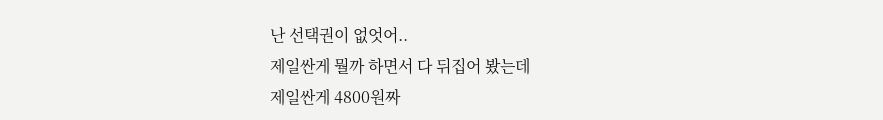난 선택권이 없엇어..
제일싼게 뭘까 하면서 다 뒤집어 봤는데
제일싼게 4800원짜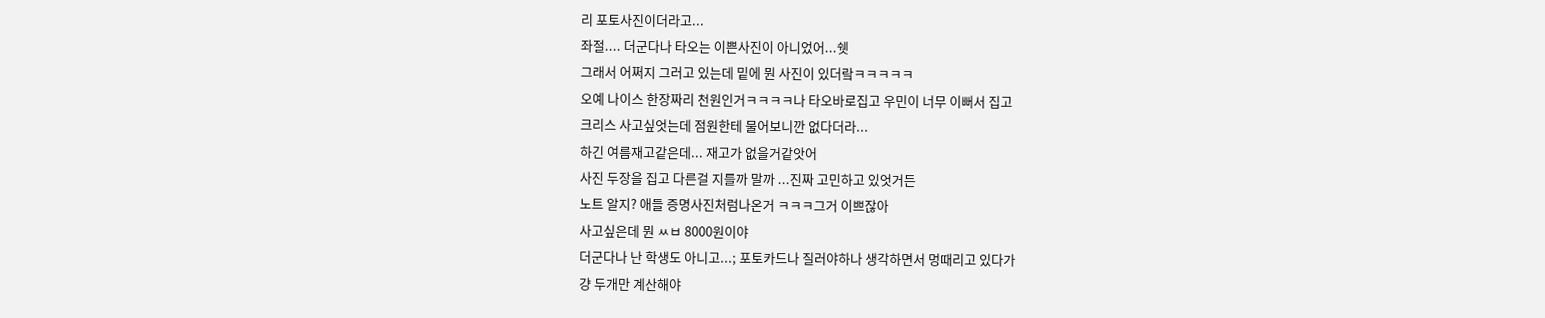리 포토사진이더라고...
좌절.... 더군다나 타오는 이쁜사진이 아니었어...쉣
그래서 어쩌지 그러고 있는데 밑에 뭔 사진이 있더랔ㅋㅋㅋㅋㅋ
오예 나이스 한장짜리 천원인거ㅋㅋㅋㅋ나 타오바로집고 우민이 너무 이뻐서 집고
크리스 사고싶엇는데 점원한테 물어보니깐 없다더라...
하긴 여름재고같은데... 재고가 없을거같앗어
사진 두장을 집고 다른걸 지를까 말까 ...진짜 고민하고 있엇거든
노트 알지? 애들 증명사진처럼나온거 ㅋㅋㅋ그거 이쁘잖아
사고싶은데 뭔 ㅆㅂ 8000원이야
더군다나 난 학생도 아니고...; 포토카드나 질러야하나 생각하면서 멍때리고 있다가
걍 두개만 계산해야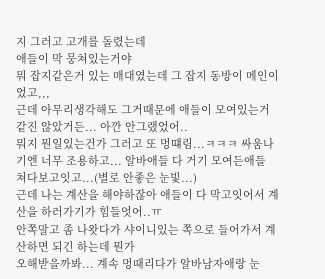지 그러고 고개를 돌렸는데
애들이 막 뭉쳐있는거야
뭐 잡지같은거 있는 매대였는데 그 잡지 동방이 메인이었고,,,
근데 아무리생각해도 그거때문에 애들이 모여있는거 같진 않았거든... 아깐 안그랬었어..
뭐지 뭔일있는건가 그러고 또 멍떄림...ㅋㅋㅋ 싸움나기엔 너무 조용하고... 알바애들 다 거기 모여든애들 쳐다보고잇고...(별로 안좋은 눈빛...)
근데 나는 계산을 해야하잖아 애들이 다 막고잇어서 계산을 하러가기가 힘들엇어..ㅠ
안쪽말고 좀 나왓다가 샤이니있는 쪽으로 들어가서 계산하면 되긴 하는데 뭔가
오해받을까봐... 계속 멍때리다가 알바남자애랑 눈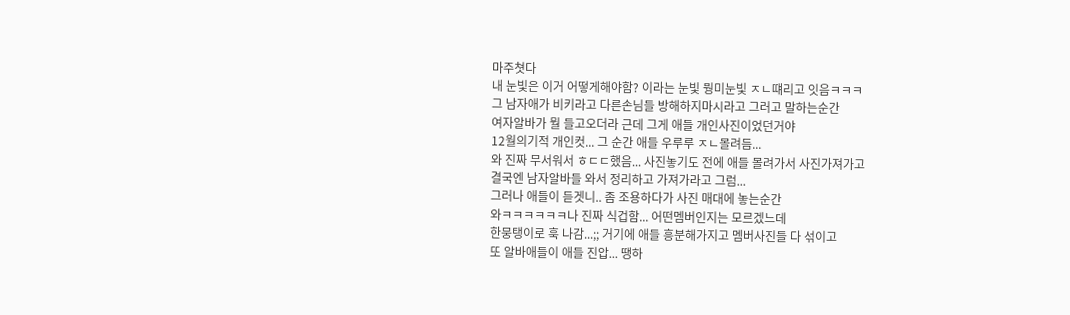마주쳣다
내 눈빛은 이거 어떻게해야함? 이라는 눈빛 뭥미눈빛 ㅈㄴ떄리고 잇음ㅋㅋㅋ
그 남자애가 비키라고 다른손님들 방해하지마시라고 그러고 말하는순간
여자알바가 뭘 들고오더라 근데 그게 애들 개인사진이었던거야
12월의기적 개인컷... 그 순간 애들 우루루 ㅈㄴ몰려듬...
와 진짜 무서워서 ㅎㄷㄷ했음... 사진놓기도 전에 애들 몰려가서 사진가져가고
결국엔 남자알바들 와서 정리하고 가져가라고 그럼...
그러나 애들이 듣겟니.. 좀 조용하다가 사진 매대에 놓는순간
와ㅋㅋㅋㅋㅋㅋ나 진짜 식겁함... 어떤멤버인지는 모르겠느데
한뭉탱이로 훅 나감...;; 거기에 애들 흥분해가지고 멤버사진들 다 섞이고
또 알바애들이 애들 진압... 땡하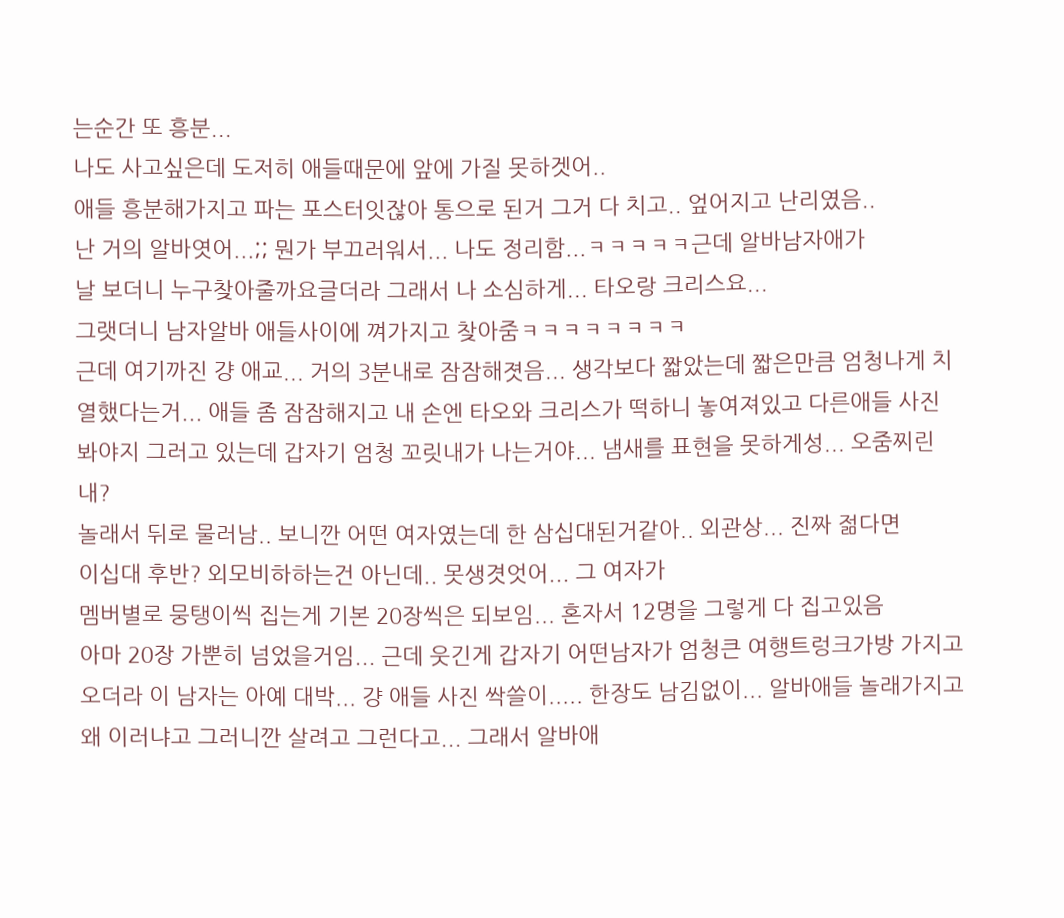는순간 또 흥분...
나도 사고싶은데 도저히 애들때문에 앞에 가질 못하겟어..
애들 흥분해가지고 파는 포스터잇잖아 통으로 된거 그거 다 치고.. 엎어지고 난리였음..
난 거의 알바엿어...;; 뭔가 부끄러워서... 나도 정리함...ㅋㅋㅋㅋㅋ근데 알바남자애가
날 보더니 누구찾아줄까요글더라 그래서 나 소심하게... 타오랑 크리스요...
그랫더니 남자알바 애들사이에 껴가지고 찾아줌ㅋㅋㅋㅋㅋㅋㅋㅋ
근데 여기까진 걍 애교... 거의 3분내로 잠잠해졋음... 생각보다 짧았는데 짧은만큼 엄청나게 치열했다는거... 애들 좀 잠잠해지고 내 손엔 타오와 크리스가 떡하니 놓여져있고 다른애들 사진 봐야지 그러고 있는데 갑자기 엄청 꼬릿내가 나는거야... 냄새를 표현을 못하게성... 오줌찌린내?
놀래서 뒤로 물러남.. 보니깐 어떤 여자였는데 한 삼십대된거같아.. 외관상... 진짜 젊다면
이십대 후반? 외모비하하는건 아닌데.. 못생겻엇어... 그 여자가
멤버별로 뭉탱이씩 집는게 기본 20장씩은 되보임... 혼자서 12명을 그렇게 다 집고있음
아마 20장 가뿐히 넘었을거임... 근데 웃긴게 갑자기 어떤남자가 엄청큰 여행트렁크가방 가지고 오더라 이 남자는 아예 대박... 걍 애들 사진 싹쓸이..... 한장도 남김없이... 알바애들 놀래가지고
왜 이러냐고 그러니깐 살려고 그런다고... 그래서 알바애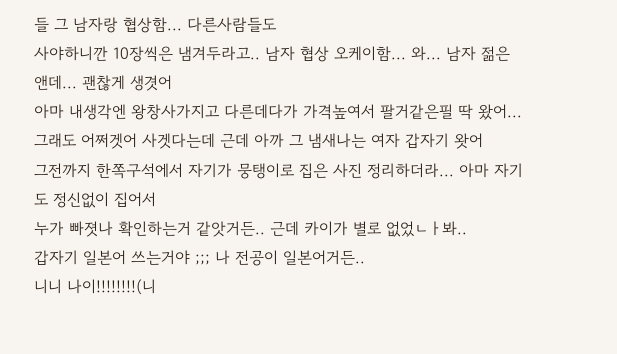들 그 남자랑 협상함... 다른사람들도
사야하니깐 10장씩은 냄겨두라고.. 남자 협상 오케이함... 와... 남자 젊은앤데... 괜찮게 생겻어
아마 내생각엔 왕창사가지고 다른데다가 가격높여서 팔거같은필 딱 왔어...
그래도 어쩌겟어 사겟다는데 근데 아까 그 냄새나는 여자 갑자기 왓어
그전까지 한쪽구석에서 자기가 뭉탱이로 집은 사진 정리하더라... 아마 자기도 정신없이 집어서
누가 빠졋나 확인하는거 같앗거든.. 근데 카이가 별로 없었ㄴㅏ봐..
갑자기 일본어 쓰는거야 ;;; 나 전공이 일본어거든..
니니 나이!!!!!!!!(니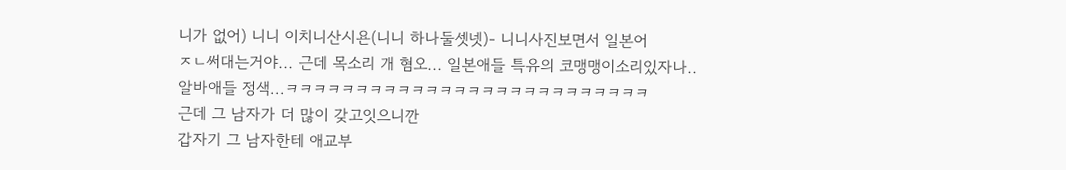니가 없어) 니니 이치니산시욘(니니 하나둘셋넷)- 니니사진보면서 일본어
ㅈㄴ써대는거야... 근데 목소리 개 혐오... 일본애들 특유의 코맹맹이소리있자나..
알바애들 정색...ㅋㅋㅋㅋㅋㅋㅋㅋㅋㅋㅋㅋㅋㅋㅋㅋㅋㅋㅋㅋㅋㅋㅋㅋㅋㅋ
근데 그 남자가 더 많이 갖고잇으니깐
갑자기 그 남자한테 애교부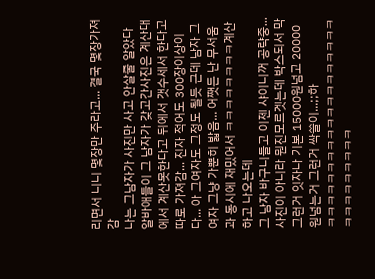리면서 니니 몇장만 주라고... 결국 몇장가져감
나는 그남자가 사진만 사고 안살줄 알았다
알바애들이 그 남자가 갖고간사진은 계산대에서 계산못한다고 뒤에서 갯수세서 한다고
따로 가져감... 진자 적어도 300장이상이다... 아 그여자도 그정도 될듯 근데 남자 그 여자 그냥 가뿐히 밟음... 어쨋든 난 무서움과 동시에 재밌어서 ㅋㅋㅋㅋㅋㅋㅋㅋ계산하고 나오는데
그 남자 바구니들고 이젠 샤이니꺼 공략중... 사진이 아니라 뭔진모르겟는데 박스되서 막 그런거 잇자나 기본 15000원넘고 20000원넘는거 그런거 싹쓸이...;;하
ㅋㅋㅋㅋㅋㅋㅋㅋㅋㅋㅋㅋㅋㅋㅋㅋㅋㅋㅋㅋㅋㅋㅋㅋㅋㅋㅋㅋ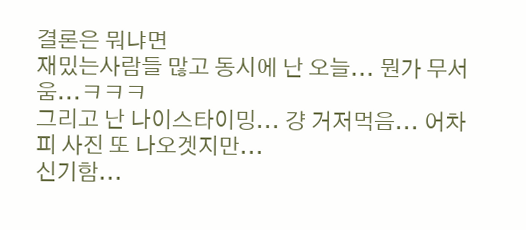결론은 뭐냐면
재밌는사람들 많고 동시에 난 오늘... 뭔가 무서움...ㅋㅋㅋ
그리고 난 나이스타이밍... 걍 거저먹음... 어차피 사진 또 나오겟지만...
신기함...